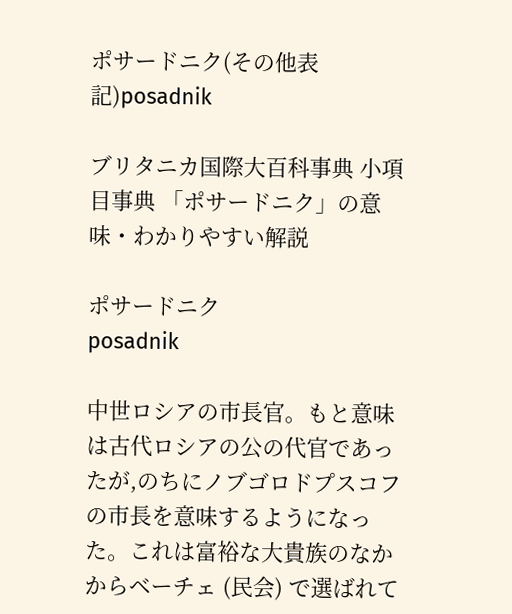ポサードニク(その他表記)posadnik

ブリタニカ国際大百科事典 小項目事典 「ポサードニク」の意味・わかりやすい解説

ポサードニク
posadnik

中世ロシアの市長官。もと意味は古代ロシアの公の代官であったが,のちにノブゴロドプスコフの市長を意味するようになった。これは富裕な大貴族のなかからベーチェ (民会) で選ばれて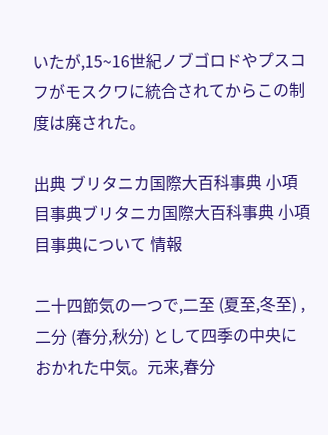いたが,15~16世紀ノブゴロドやプスコフがモスクワに統合されてからこの制度は廃された。

出典 ブリタニカ国際大百科事典 小項目事典ブリタニカ国際大百科事典 小項目事典について 情報

二十四節気の一つで,二至 (夏至,冬至) ,二分 (春分,秋分) として四季の中央におかれた中気。元来,春分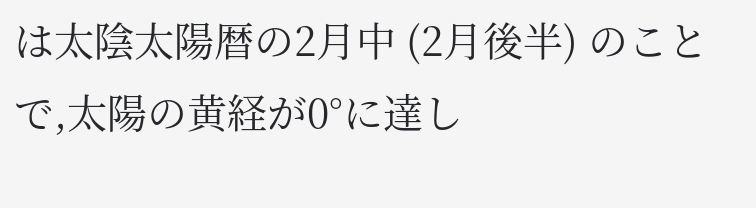は太陰太陽暦の2月中 (2月後半) のことで,太陽の黄経が0°に達し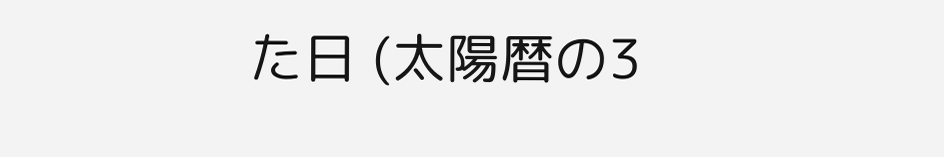た日 (太陽暦の3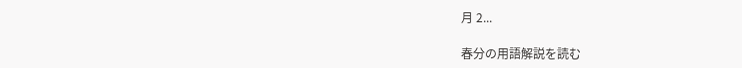月 2...

春分の用語解説を読む